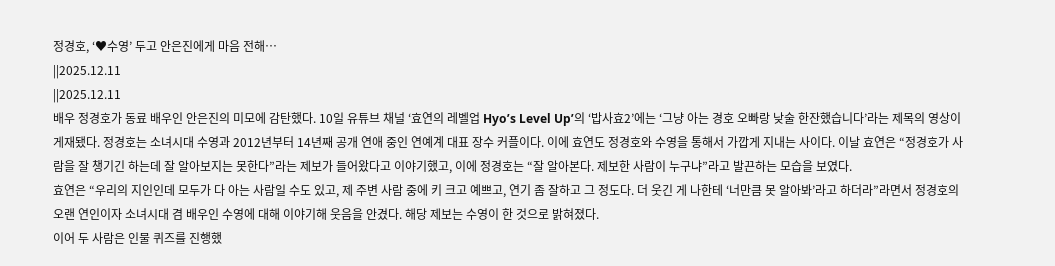정경호, ‘♥수영’ 두고 안은진에게 마음 전해…
||2025.12.11
||2025.12.11
배우 정경호가 동료 배우인 안은진의 미모에 감탄했다. 10일 유튜브 채널 ‘효연의 레벨업 Hyo’s Level Up’의 ‘밥사효2’에는 ‘그냥 아는 경호 오빠랑 낮술 한잔했습니다’라는 제목의 영상이 게재됐다. 정경호는 소녀시대 수영과 2012년부터 14년째 공개 연애 중인 연예계 대표 장수 커플이다. 이에 효연도 정경호와 수영을 통해서 가깝게 지내는 사이다. 이날 효연은 “정경호가 사람을 잘 챙기긴 하는데 잘 알아보지는 못한다”라는 제보가 들어왔다고 이야기했고, 이에 정경호는 “잘 알아본다. 제보한 사람이 누구냐”라고 발끈하는 모습을 보였다.
효연은 “우리의 지인인데 모두가 다 아는 사람일 수도 있고, 제 주변 사람 중에 키 크고 예쁘고, 연기 좀 잘하고 그 정도다. 더 웃긴 게 나한테 ‘너만큼 못 알아봐’라고 하더라”라면서 정경호의 오랜 연인이자 소녀시대 겸 배우인 수영에 대해 이야기해 웃음을 안겼다. 해당 제보는 수영이 한 것으로 밝혀졌다.
이어 두 사람은 인물 퀴즈를 진행했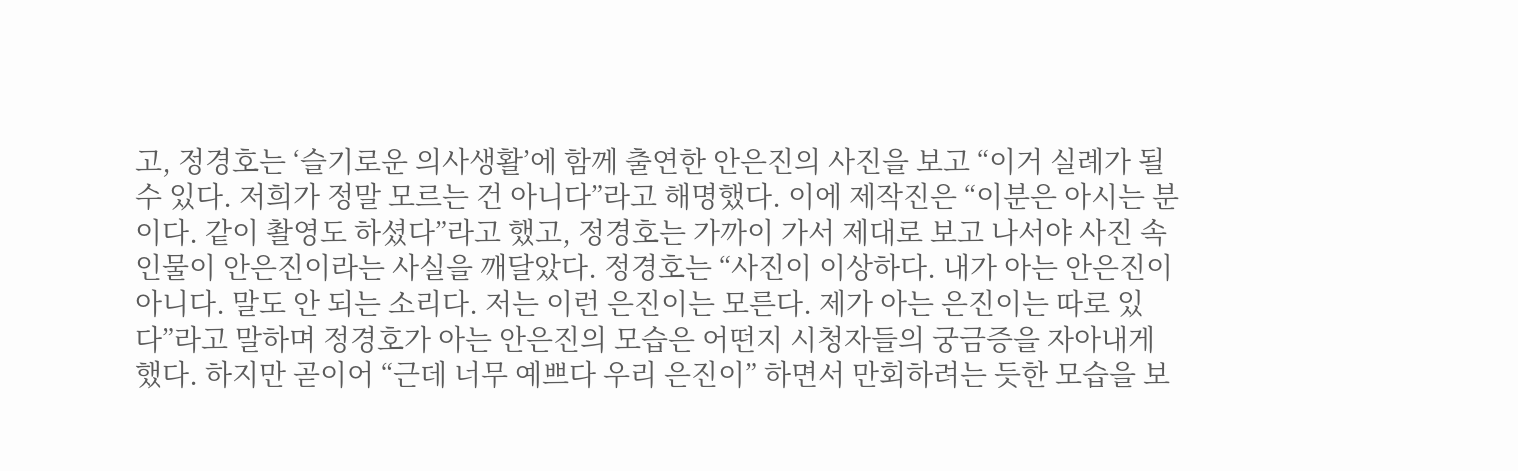고, 정경호는 ‘슬기로운 의사생활’에 함께 출연한 안은진의 사진을 보고 “이거 실례가 될 수 있다. 저희가 정말 모르는 건 아니다”라고 해명했다. 이에 제작진은 “이분은 아시는 분이다. 같이 촬영도 하셨다”라고 했고, 정경호는 가까이 가서 제대로 보고 나서야 사진 속 인물이 안은진이라는 사실을 깨달았다. 정경호는 “사진이 이상하다. 내가 아는 안은진이 아니다. 말도 안 되는 소리다. 저는 이런 은진이는 모른다. 제가 아는 은진이는 따로 있다”라고 말하며 정경호가 아는 안은진의 모습은 어떤지 시청자들의 궁금증을 자아내게 했다. 하지만 곧이어 “근데 너무 예쁘다 우리 은진이” 하면서 만회하려는 듯한 모습을 보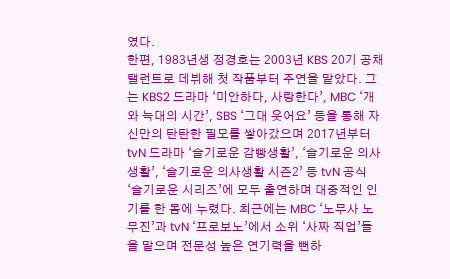였다.
한편, 1983년생 정경호는 2003년 KBS 20기 공채 탤런트로 데뷔해 첫 작품부터 주연을 맡았다. 그는 KBS2 드라마 ‘미안하다, 사랑한다’, MBC ‘개와 늑대의 시간’, SBS ‘그대 웃어요’ 등을 통해 자신만의 탄탄한 필모를 쌓아갔으며 2017년부터 tvN 드라마 ‘슬기로운 감빵생활’, ‘슬기로운 의사생활’, ‘슬기로운 의사생활 시즌2’ 등 tvN 공식 ‘슬기로운 시리즈’에 모두 출연하며 대중적인 인기를 한 몸에 누렸다. 최근에는 MBC ‘노무사 노무진’과 tvN ‘프로보노’에서 소위 ‘사짜 직업’들을 맡으며 전문성 높은 연기력을 뻔하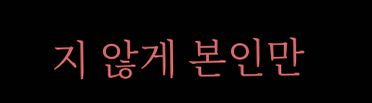지 않게 본인만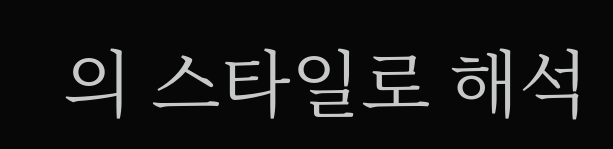의 스타일로 해석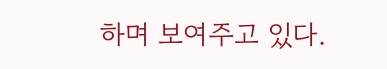하며 보여주고 있다.